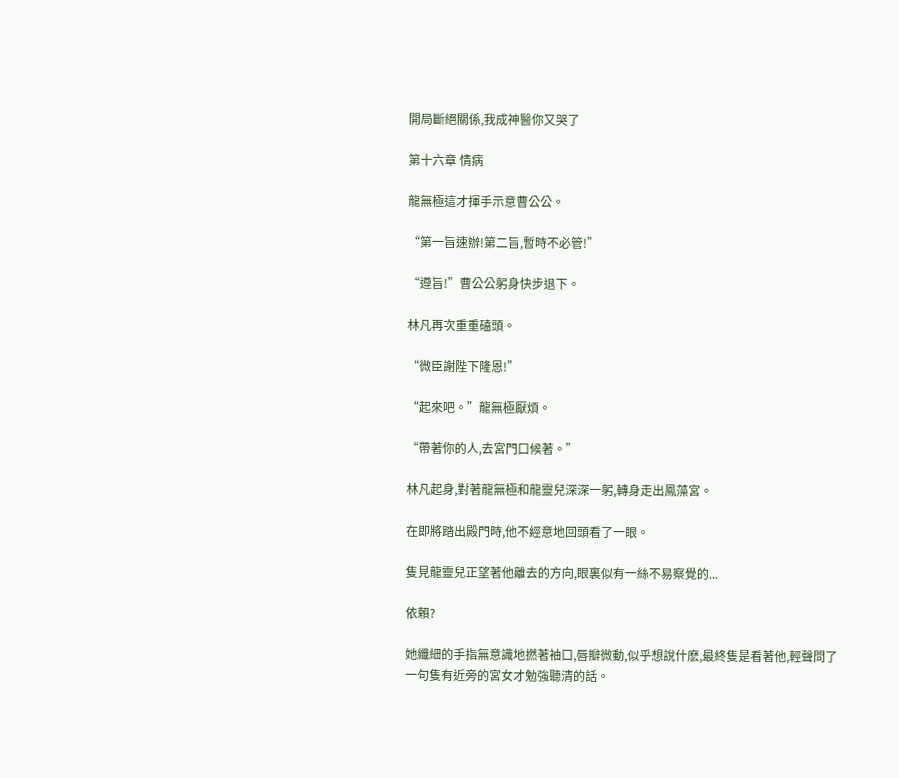開局斷絕關係,我成神醫你又哭了

第十六章 情病

龍無極這才揮手示意曹公公。

“第一旨速辦!第二旨,暫時不必管!”

“遵旨!”曹公公躬身快步退下。

林凡再次重重磕頭。

“微臣謝陛下隆恩!”

“起來吧。”龍無極厭煩。

“帶著你的人,去宮門口候著。”

林凡起身,對著龍無極和龍靈兒深深一躬,轉身走出鳳藻宮。

在即將踏出殿門時,他不經意地回頭看了一眼。

隻見龍靈兒正望著他離去的方向,眼裏似有一絲不易察覺的...

依賴?

她纖細的手指無意識地撚著袖口,唇瓣微動,似乎想說什麽,最終隻是看著他,輕聲問了一句隻有近旁的宮女才勉強聽清的話。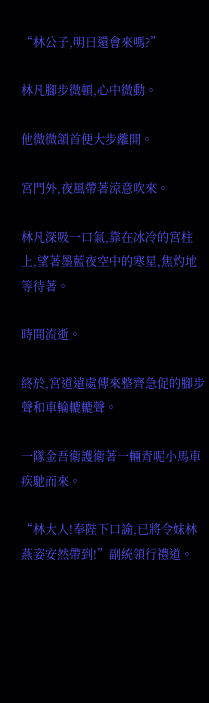“林公子,明日還會來嗎?”

林凡腳步微頓,心中微動。

他微微頷首便大步離開。

宮門外,夜風帶著涼意吹來。

林凡深吸一口氣,靠在冰冷的宮柱上,望著墨藍夜空中的寒星,焦灼地等待著。

時間流逝。

終於,宮道遠處傳來整齊急促的腳步聲和車輪轆轆聲。

一隊金吾衛護衛著一輛青呢小馬車疾馳而來。

“林大人!奉陛下口諭,已將令妹林燕姿安然帶到!”副統領行禮道。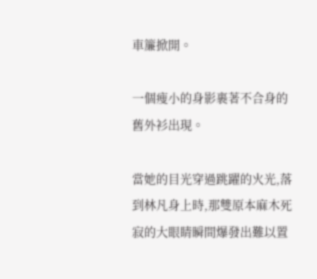車簾掀開。

一個瘦小的身影裹著不合身的舊外衫出現。

當她的目光穿過跳躍的火光,落到林凡身上時,那雙原本麻木死寂的大眼睛瞬間爆發出難以置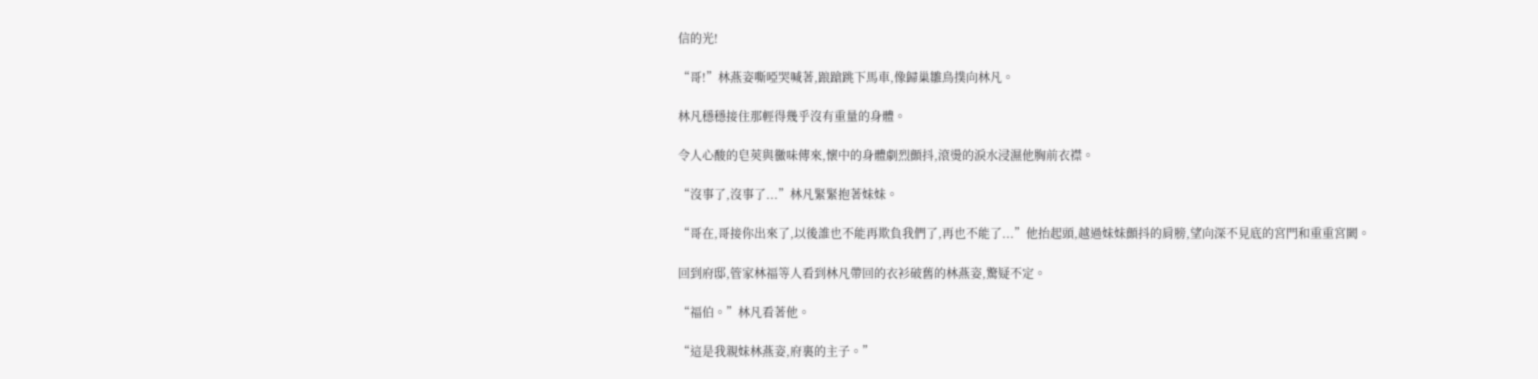信的光!

“哥!”林燕姿嘶啞哭喊著,踉蹌跳下馬車,像歸巢雛鳥撲向林凡。

林凡穩穩接住那輕得幾乎沒有重量的身體。

令人心酸的皂莢與黴味傳來,懷中的身體劇烈顫抖,滾燙的淚水浸濕他胸前衣襟。

“沒事了,沒事了...”林凡緊緊抱著妹妹。

“哥在,哥接你出來了,以後誰也不能再欺負我們了,再也不能了...”他抬起頭,越過妹妹顫抖的肩膀,望向深不見底的宮門和重重宮闕。

回到府邸,管家林福等人看到林凡帶回的衣衫破舊的林燕姿,驚疑不定。

“福伯。”林凡看著他。

“這是我親妹林燕姿,府裏的主子。”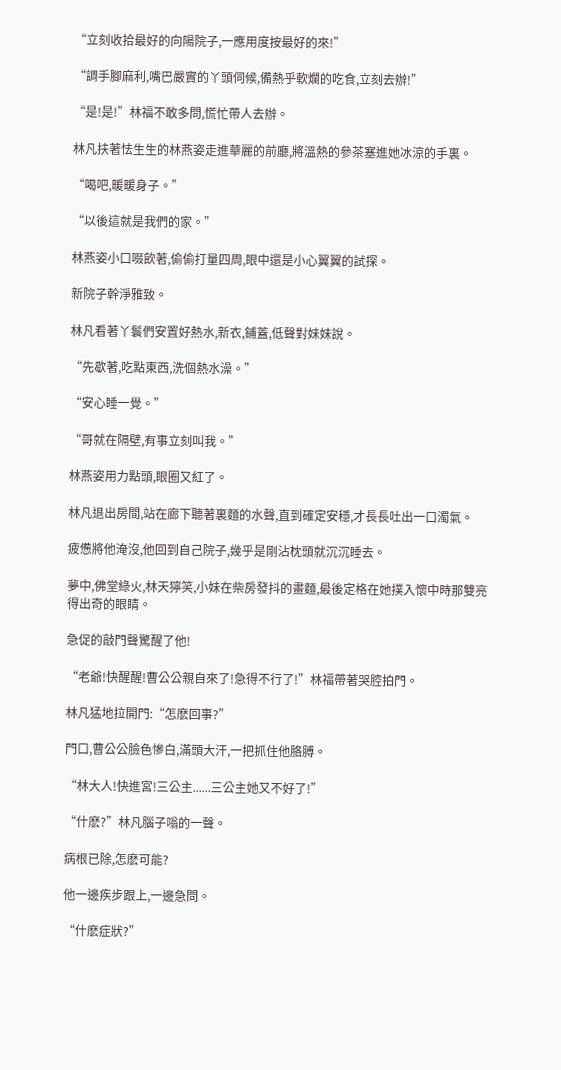“立刻收拾最好的向陽院子,一應用度按最好的來!”

“調手腳麻利,嘴巴嚴實的丫頭伺候,備熱乎軟爛的吃食,立刻去辦!”

“是!是!”林福不敢多問,慌忙帶人去辦。

林凡扶著怯生生的林燕姿走進華麗的前廳,將溫熱的參茶塞進她冰涼的手裏。

“喝吧,暖暖身子。”

“以後這就是我們的家。”

林燕姿小口啜飲著,偷偷打量四周,眼中還是小心翼翼的試探。

新院子幹淨雅致。

林凡看著丫鬟們安置好熱水,新衣,鋪蓋,低聲對妹妹說。

“先歇著,吃點東西,洗個熱水澡。”

“安心睡一覺。”

“哥就在隔壁,有事立刻叫我。”

林燕姿用力點頭,眼圈又紅了。

林凡退出房間,站在廊下聽著裏麵的水聲,直到確定安穩,才長長吐出一口濁氣。

疲憊將他淹沒,他回到自己院子,幾乎是剛沾枕頭就沉沉睡去。

夢中,佛堂綠火,林天獰笑,小妹在柴房發抖的畫麵,最後定格在她撲入懷中時那雙亮得出奇的眼睛。

急促的敲門聲驚醒了他!

“老爺!快醒醒!曹公公親自來了!急得不行了!”林福帶著哭腔拍門。

林凡猛地拉開門:“怎麽回事?”

門口,曹公公臉色慘白,滿頭大汗,一把抓住他胳膊。

“林大人!快進宮!三公主......三公主她又不好了!”

“什麽?”林凡腦子嗡的一聲。

病根已除,怎麽可能?

他一邊疾步跟上,一邊急問。

“什麽症狀?”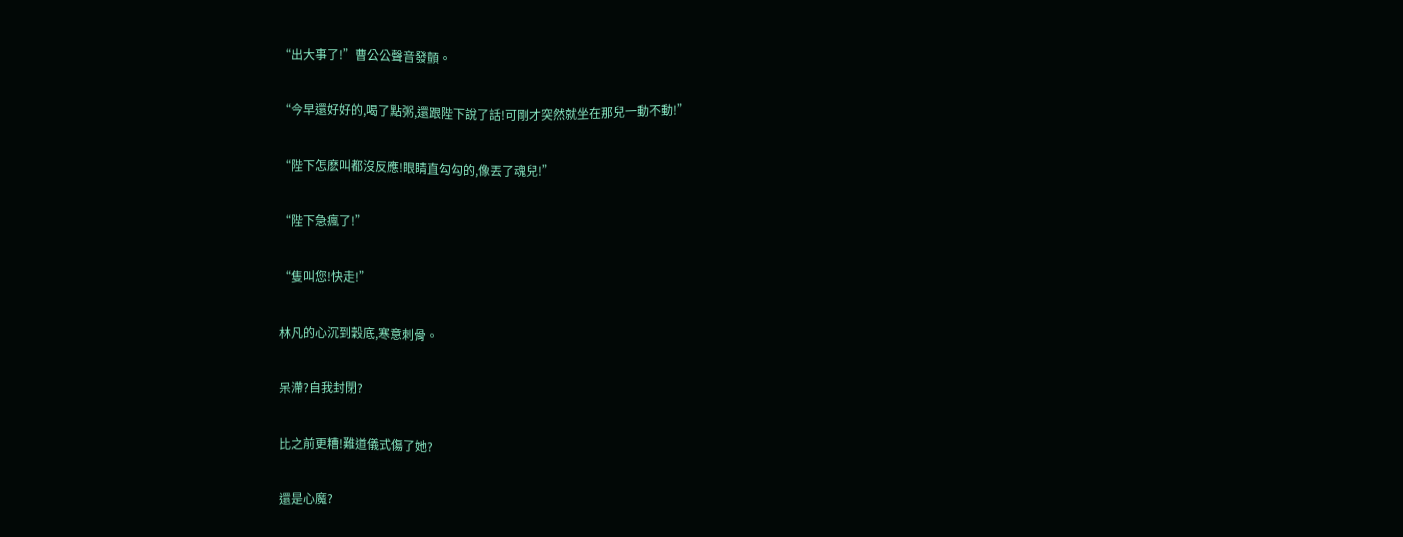“出大事了!”曹公公聲音發顫。

“今早還好好的,喝了點粥,還跟陛下說了話!可剛才突然就坐在那兒一動不動!”

“陛下怎麽叫都沒反應!眼睛直勾勾的,像丟了魂兒!”

“陛下急瘋了!”

“隻叫您!快走!”

林凡的心沉到穀底,寒意刺骨。

呆滯?自我封閉?

比之前更糟!難道儀式傷了她?

還是心魔?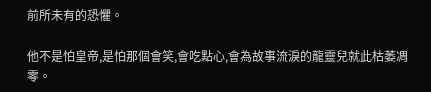前所未有的恐懼。

他不是怕皇帝,是怕那個會笑,會吃點心,會為故事流淚的龍靈兒就此枯萎凋零。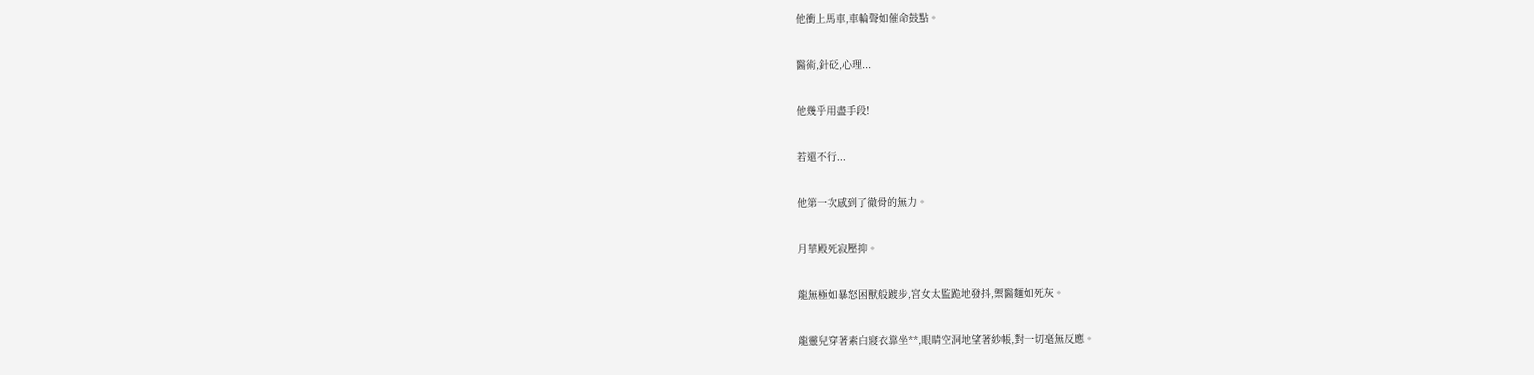他衝上馬車,車輪聲如催命鼓點。

醫術,針砭,心理...

他幾乎用盡手段!

若還不行...

他第一次感到了徹骨的無力。

月華殿死寂壓抑。

龍無極如暴怒困獸般踱步,宮女太監跪地發抖,禦醫麵如死灰。

龍靈兒穿著素白寢衣靠坐**,眼睛空洞地望著紗帳,對一切毫無反應。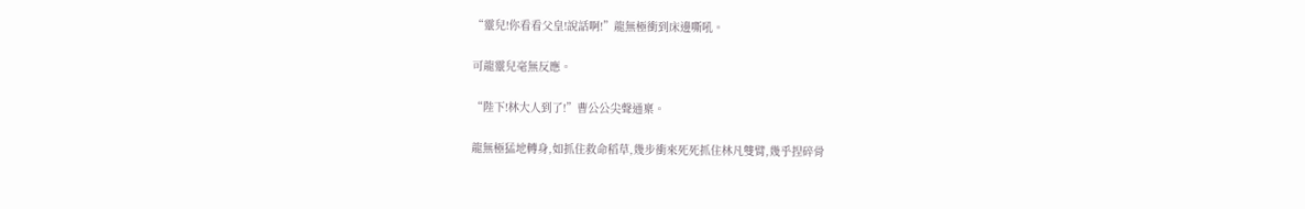“靈兒!你看看父皇!說話啊!”龍無極衝到床邊嘶吼。

可龍靈兒毫無反應。

“陛下!林大人到了!”曹公公尖聲通稟。

龍無極猛地轉身,如抓住救命稻草,幾步衝來死死抓住林凡雙臂,幾乎捏碎骨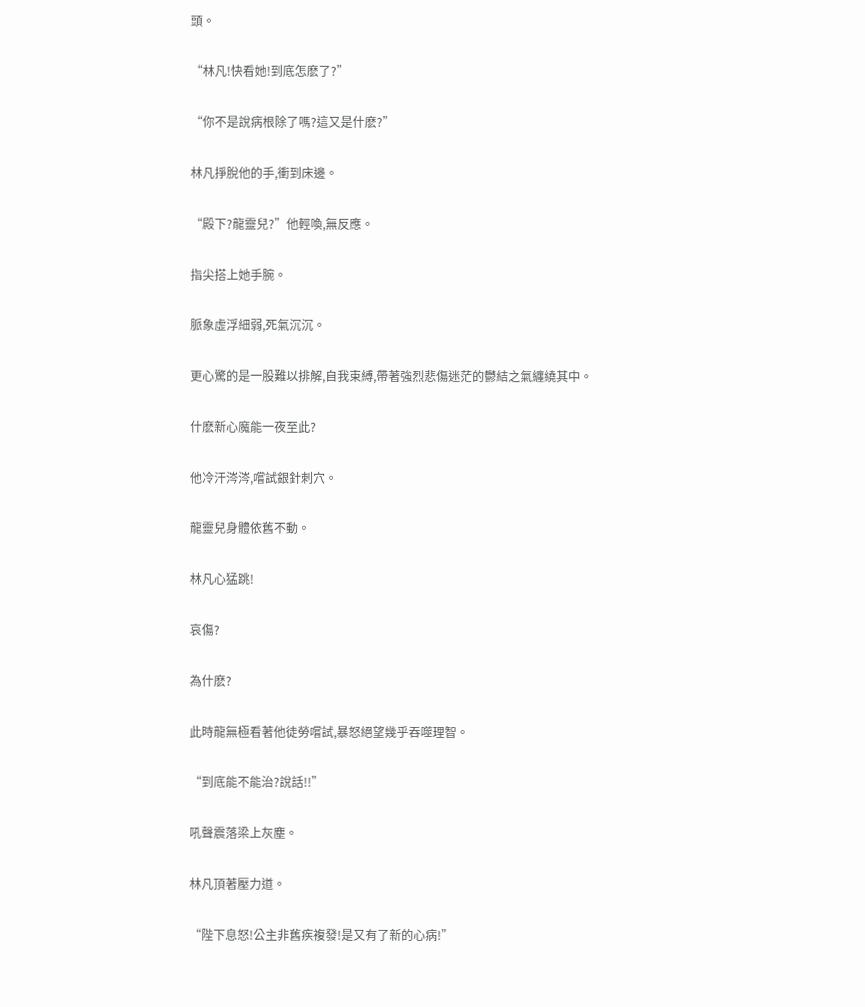頭。

“林凡!快看她!到底怎麽了?”

“你不是說病根除了嗎?這又是什麽?”

林凡掙脫他的手,衝到床邊。

“殿下?龍靈兒?”他輕喚,無反應。

指尖搭上她手腕。

脈象虛浮細弱,死氣沉沉。

更心驚的是一股難以排解,自我束縛,帶著強烈悲傷迷茫的鬱結之氣纏繞其中。

什麽新心魔能一夜至此?

他冷汗涔涔,嚐試銀針刺穴。

龍靈兒身體依舊不動。

林凡心猛跳!

哀傷?

為什麽?

此時龍無極看著他徒勞嚐試,暴怒絕望幾乎吞噬理智。

“到底能不能治?說話!!”

吼聲震落梁上灰塵。

林凡頂著壓力道。

“陛下息怒!公主非舊疾複發!是又有了新的心病!”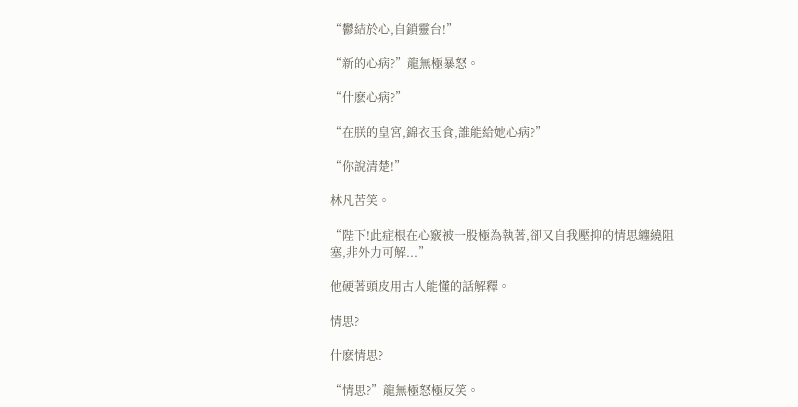“鬱結於心,自鎖靈台!”

“新的心病?”龍無極暴怒。

“什麽心病?”

“在朕的皇宮,錦衣玉食,誰能給她心病?”

“你說清楚!”

林凡苦笑。

“陛下!此症根在心竅被一股極為執著,卻又自我壓抑的情思纏繞阻塞,非外力可解...”

他硬著頭皮用古人能懂的話解釋。

情思?

什麽情思?

“情思?”龍無極怒極反笑。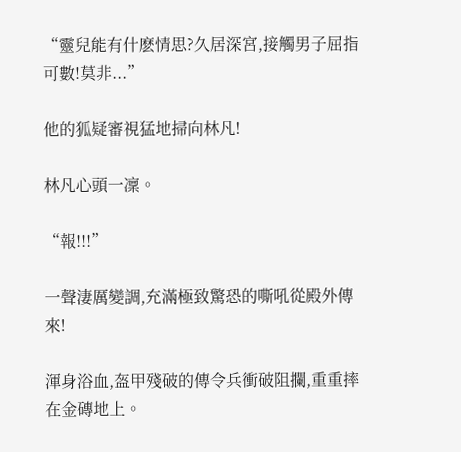“靈兒能有什麽情思?久居深宮,接觸男子屈指可數!莫非...”

他的狐疑審視猛地掃向林凡!

林凡心頭一凜。

“報!!!”

一聲淒厲變調,充滿極致驚恐的嘶吼從殿外傳來!

渾身浴血,盔甲殘破的傳令兵衝破阻攔,重重摔在金磚地上。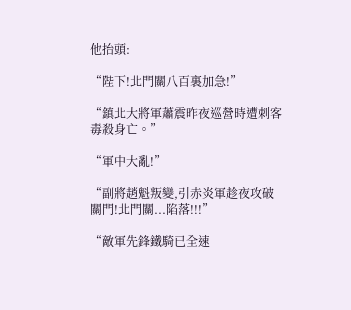他抬頭:

“陛下!北門關八百裏加急!”

“鎮北大將軍蕭震昨夜巡營時遭刺客毒殺身亡。”

“軍中大亂!”

“副將趙魁叛變,引赤炎軍趁夜攻破關門!北門關...陷落!!!”

“敵軍先鋒鐵騎已全速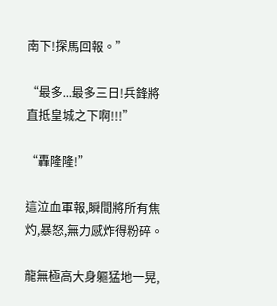南下!探馬回報。”

“最多...最多三日!兵鋒將直抵皇城之下啊!!!”

“轟隆隆!”

這泣血軍報,瞬間將所有焦灼,暴怒,無力感炸得粉碎。

龍無極高大身軀猛地一晃,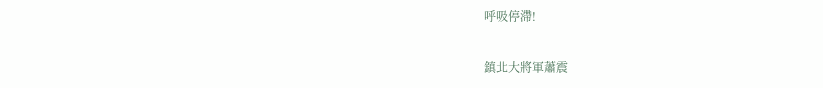呼吸停滯!

鎮北大將軍蕭震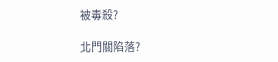被毒殺?

北門關陷落?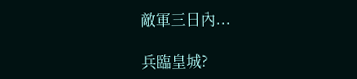敵軍三日內...

兵臨皇城?